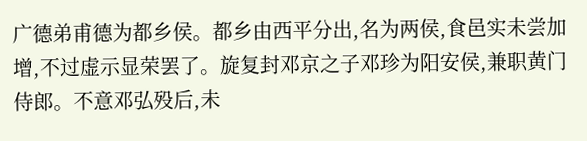广德弟甫德为都乡侯。都乡由西平分出,名为两侯,食邑实未尝加增,不过虚示显荣罢了。旋复封邓京之子邓珍为阳安侯,兼职黄门侍郎。不意邓弘殁后,未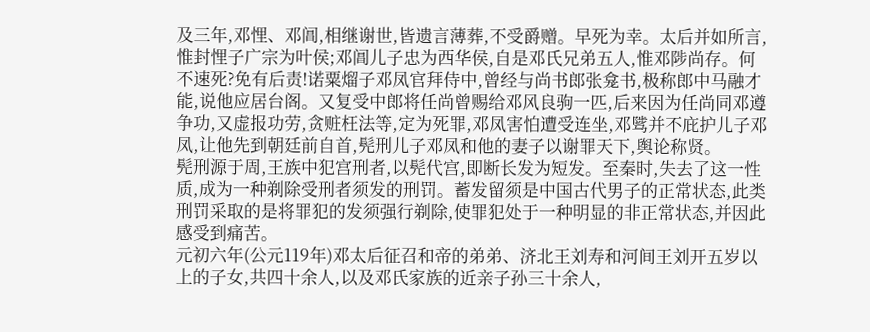及三年,邓悝、邓阊,相继谢世,皆遗言薄葬,不受爵赠。早死为幸。太后并如所言,惟封悝子广宗为叶侯;邓阊儿子忠为西华侯,自是邓氏兄弟五人,惟邓陟尚存。何不速死?免有后责!诺粟熘子邓凤官拜侍中,曾经与尚书郎张龛书,极称郎中马融才能,说他应居台阁。又复受中郎将任尚曾赐给邓风良驹一匹,后来因为任尚同邓遵争功,又虚报功劳,贪赃枉法等,定为死罪,邓凤害怕遭受连坐,邓骘并不庇护儿子邓凤,让他先到朝廷前自首,髡刑儿子邓凤和他的妻子以谢罪天下,舆论称贤。
髡刑源于周,王族中犯宫刑者,以髡代宫,即断长发为短发。至秦时,失去了这一性质,成为一种剃除受刑者须发的刑罚。蓄发留须是中国古代男子的正常状态,此类刑罚采取的是将罪犯的发须强行剃除,使罪犯处于一种明显的非正常状态,并因此感受到痛苦。
元初六年(公元119年)邓太后征召和帝的弟弟、济北王刘寿和河间王刘开五岁以上的子女,共四十余人,以及邓氏家族的近亲子孙三十余人,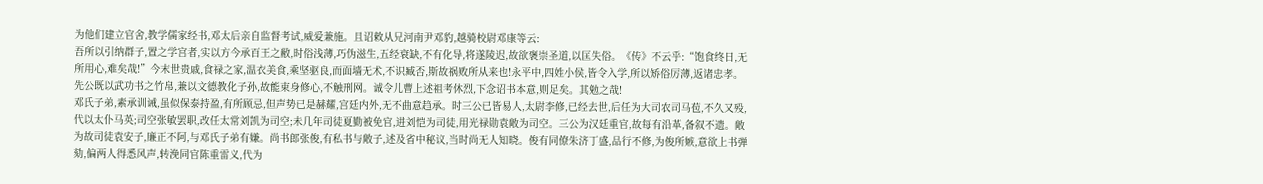为他们建立官舍,教学儒家经书,邓太后亲自监督考试,威爱兼施。且诏敕从兄河南尹邓豹,越骑校尉邓康等云:
吾所以引纳群子,置之学宫者,实以方今承百王之敝,时俗浅薄,巧伪滋生,五经衰缺,不有化导,将遂陵迟,故欲褒崇圣道,以匡失俗。《传》不云乎:“饱食终日,无所用心,难矣哉!”今末世贵戚,食禄之家,温衣美食,乘坚驱良,而面墙无术,不识臧否,斯故祸败所从来也!永平中,四姓小侯,皆令入学,所以矫俗厉薄,返诸忠孝。先公既以武功书之竹帛,兼以文德教化子孙,故能束身修心,不触刑网。诚令儿曹上述祖考休烈,下念诏书本意,则足矣。其勉之哉!
邓氏子弟,素承训诫,虽似保泰持盈,有所顾忌,但声势已是赫耀,宫廷内外,无不曲意趋承。时三公已皆易人,太尉李修,已经去世,后任为大司农司马苞,不久又殁,代以太仆马英;司空张敏罢职,改任太常刘凯为司空;未几年司徒夏勤被免官,进刘恺为司徒,用光禄勋袁敞为司空。三公为汉廷重官,故每有沿革,备叙不遗。敞为故司徒袁安子,廉正不阿,与邓氏子弟有嫌。尚书郎张俊,有私书与敞子,述及省中秘议,当时尚无人知晓。俊有同僚朱济丁盛,品行不修,为俊所嫉,意欲上书弹劾,偏两人得悉风声,转浼同官陈重雷义,代为